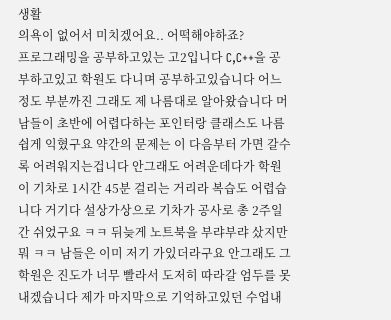생활
의욕이 없어서 미치겠어요.. 어떡해야하죠?
프로그래밍을 공부하고있는 고2입니다 C,C++을 공부하고있고 학원도 다니며 공부하고있습니다 어느정도 부분까진 그래도 제 나름대로 알아왔습니다 머 남들이 초반에 어렵다하는 포인터랑 클래스도 나름 쉽게 익혔구요 약간의 문제는 이 다음부터 가면 갈수록 어려워지는겁니다 안그래도 어려운데다가 학원이 기차로 1시간 45분 걸리는 거리라 복습도 어렵습니다 거기다 설상가상으로 기차가 공사로 총 2주일간 쉬었구요 ㅋㅋ 뒤늦게 노트북을 부랴부랴 샀지만 뭐 ㅋㅋ 남들은 이미 저기 가있더라구요 안그래도 그학원은 진도가 너무 빨라서 도저히 따라갈 엄두를 못내겠습니다 제가 마지막으로 기억하고있던 수업내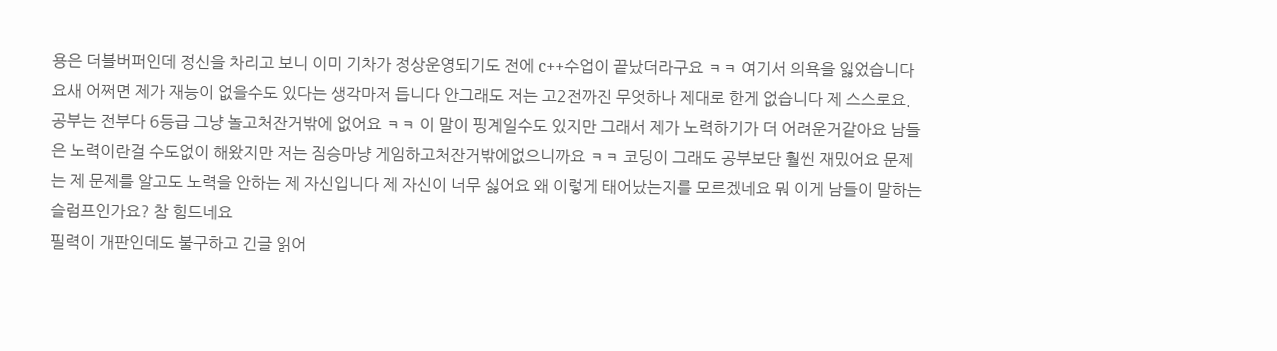용은 더블버퍼인데 정신을 차리고 보니 이미 기차가 정상운영되기도 전에 c++수업이 끝났더라구요 ㅋㅋ 여기서 의욕을 잃었습니다 요새 어쩌면 제가 재능이 없을수도 있다는 생각마저 듭니다 안그래도 저는 고2전까진 무엇하나 제대로 한게 없습니다 제 스스로요. 공부는 전부다 6등급 그냥 놀고처잔거밖에 없어요 ㅋㅋ 이 말이 핑계일수도 있지만 그래서 제가 노력하기가 더 어려운거같아요 남들은 노력이란걸 수도없이 해왔지만 저는 짐승마냥 게임하고처잔거밖에없으니까요 ㅋㅋ 코딩이 그래도 공부보단 훨씬 재밌어요 문제는 제 문제를 알고도 노력을 안하는 제 자신입니다 제 자신이 너무 싫어요 왜 이렇게 태어났는지를 모르겠네요 뭐 이게 남들이 말하는 슬럼프인가요? 참 힘드네요
필력이 개판인데도 불구하고 긴글 읽어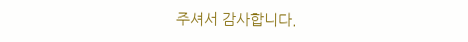주셔서 감사합니다.